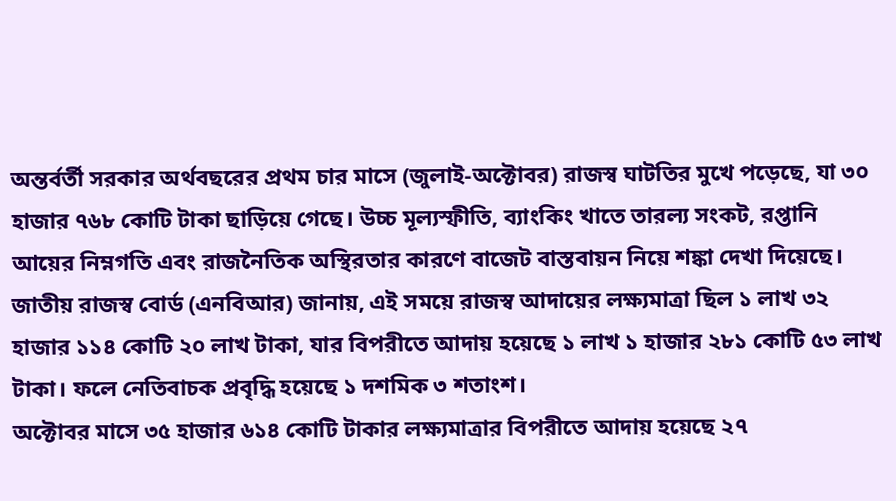অন্তর্বর্তী সরকার অর্থবছরের প্রথম চার মাসে (জুলাই-অক্টোবর) রাজস্ব ঘাটতির মুখে পড়েছে, যা ৩০ হাজার ৭৬৮ কোটি টাকা ছাড়িয়ে গেছে। উচ্চ মূল্যস্ফীতি, ব্যাংকিং খাতে তারল্য সংকট, রপ্তানি আয়ের নিম্নগতি এবং রাজনৈতিক অস্থিরতার কারণে বাজেট বাস্তবায়ন নিয়ে শঙ্কা দেখা দিয়েছে।
জাতীয় রাজস্ব বোর্ড (এনবিআর) জানায়, এই সময়ে রাজস্ব আদায়ের লক্ষ্যমাত্রা ছিল ১ লাখ ৩২ হাজার ১১৪ কোটি ২০ লাখ টাকা, যার বিপরীতে আদায় হয়েছে ১ লাখ ১ হাজার ২৮১ কোটি ৫৩ লাখ টাকা। ফলে নেতিবাচক প্রবৃদ্ধি হয়েছে ১ দশমিক ৩ শতাংশ।
অক্টোবর মাসে ৩৫ হাজার ৬১৪ কোটি টাকার লক্ষ্যমাত্রার বিপরীতে আদায় হয়েছে ২৭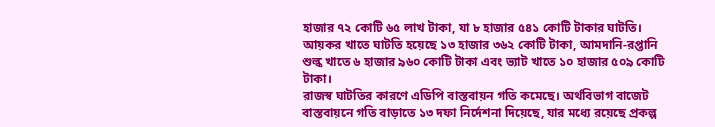হাজার ৭২ কোটি ৬৫ লাখ টাকা, যা ৮ হাজার ৫৪১ কোটি টাকার ঘাটতি। আয়কর খাতে ঘাটতি হয়েছে ১৩ হাজার ৩৬২ কোটি টাকা, আমদানি-রপ্তানি শুল্ক খাতে ৬ হাজার ৯৬০ কোটি টাকা এবং ভ্যাট খাতে ১০ হাজার ৫০৯ কোটি টাকা।
রাজস্ব ঘাটতির কারণে এডিপি বাস্তবায়ন গতি কমেছে। অর্থবিভাগ বাজেট বাস্তবায়নে গতি বাড়াতে ১৩ দফা নির্দেশনা দিয়েছে, যার মধ্যে রয়েছে প্রকল্প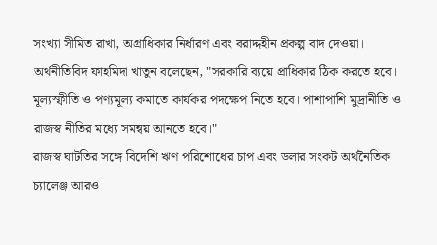সংখ্যা সীমিত রাখা, অগ্রাধিকার নির্ধারণ এবং বরাদ্দহীন প্রকল্প বাদ দেওয়া।
অর্থনীতিবিদ ফাহমিদা খাতুন বলেছেন, "সরকারি ব্যয়ে প্রাধিকার ঠিক করতে হবে। মূল্যস্ফীতি ও পণ্যমূল্য কমাতে কার্যকর পদক্ষেপ নিতে হবে। পাশাপাশি মুদ্রানীতি ও রাজস্ব নীতির মধ্যে সমন্বয় আনতে হবে।"
রাজস্ব ঘাটতির সঙ্গে বিদেশি ঋণ পরিশোধের চাপ এবং ডলার সংকট অর্থনৈতিক চ্যালেঞ্জ আরও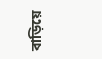বাড়িয়ে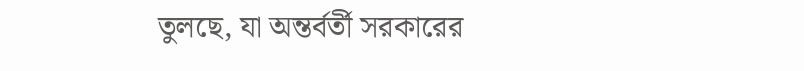তুলছে, যা অন্তর্বর্তী সরকারের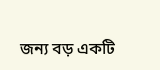জন্য বড় একটি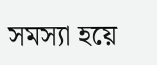সমস্যা হয়ে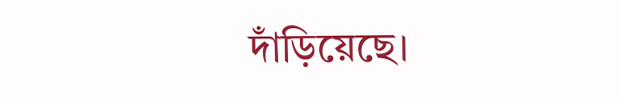দাঁড়িয়েছে।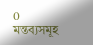0 মন্তব্যসমূহ